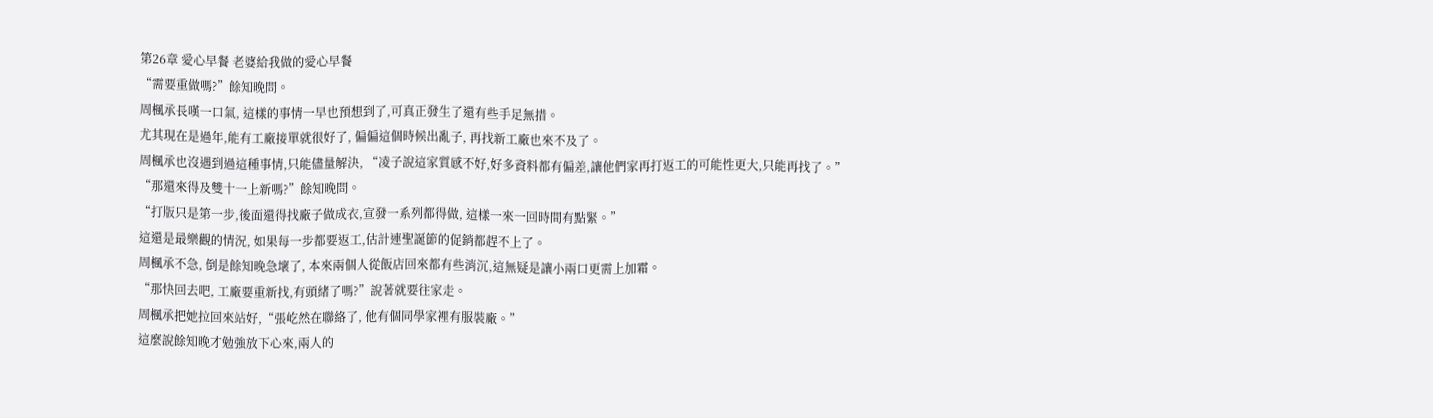第26章 愛心早餐 老婆給我做的愛心早餐
“需要重做嗎?”餘知晚問。
周楓承長嘆一口氣, 這樣的事情一早也預想到了,可真正發生了還有些手足無措。
尤其現在是過年,能有工廠接單就很好了, 偏偏這個時候出亂子, 再找新工廠也來不及了。
周楓承也沒遇到過這種事情,只能儘量解決, “凌子說這家質感不好,好多資料都有偏差,讓他們家再打返工的可能性更大,只能再找了。”
“那還來得及雙十一上新嗎?”餘知晚問。
“打版只是第一步,後面還得找廠子做成衣,宣發一系列都得做, 這樣一來一回時間有點緊。”
這還是最樂觀的情況, 如果每一步都要返工,估計連聖誕節的促銷都趕不上了。
周楓承不急, 倒是餘知晚急壞了, 本來兩個人從飯店回來都有些消沉,這無疑是讓小兩口更需上加霜。
“那快回去吧, 工廠要重新找,有頭緒了嗎?”說著就要往家走。
周楓承把她拉回來站好,“張屹然在聯絡了, 他有個同學家裡有服裝廠。”
這麼說餘知晚才勉強放下心來,兩人的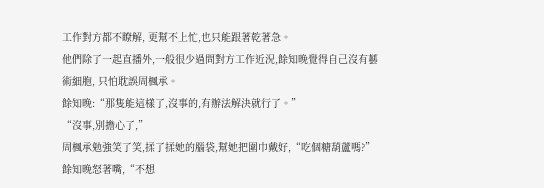工作對方都不瞭解, 更幫不上忙,也只能跟著乾著急。
他們除了一起直播外,一般很少過問對方工作近況,餘知晚覺得自己沒有藝術細胞, 只怕耽誤周楓承。
餘知晚:“那隻能這樣了,沒事的,有辦法解決就行了。”
“沒事,別擔心了,”
周楓承勉強笑了笑,揉了揉她的腦袋,幫她把圍巾戴好,“吃個糖葫蘆嗎?”
餘知晚怒著嘴,“不想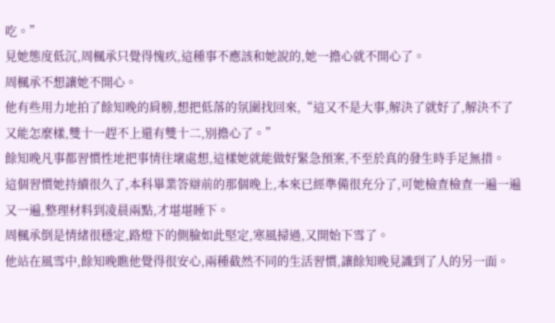吃。”
見她態度低沉,周楓承只覺得愧疚,這種事不應該和她說的,她一擔心就不開心了。
周楓承不想讓她不開心。
他有些用力地拍了餘知晚的肩膀,想把低落的氛圍找回來,“這又不是大事,解決了就好了,解決不了又能怎麼樣,雙十一趕不上還有雙十二,別擔心了。”
餘知晚凡事都習慣性地把事情往壞處想,這樣她就能做好緊急預案,不至於真的發生時手足無措。
這個習慣她持續很久了,本科畢業答辯前的那個晚上,本來已經準備很充分了,可她檢查檢查一遍一遍又一遍,整理材料到凌晨兩點,才堪堪睡下。
周楓承倒是情緒很穩定,路燈下的側臉如此堅定,寒風掃過,又開始下雪了。
他站在風雪中,餘知晚瞧他覺得很安心,兩種截然不同的生活習慣,讓餘知晚見識到了人的另一面。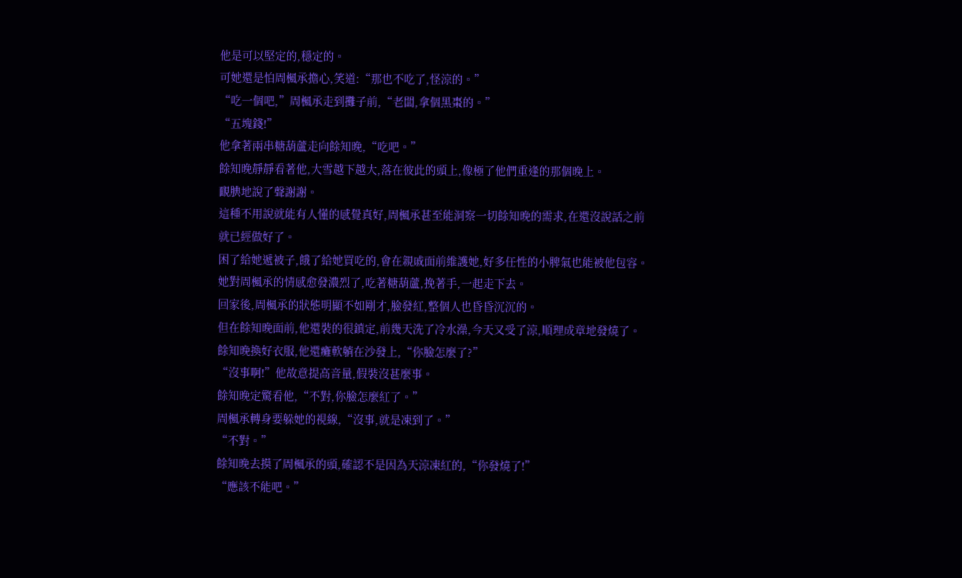他是可以堅定的,穩定的。
可她還是怕周楓承擔心,笑道:“那也不吃了,怪涼的。”
“吃一個吧,”周楓承走到攤子前,“老闆,拿個黑棗的。”
“五塊錢!”
他拿著兩串糖葫蘆走向餘知晚,“吃吧。”
餘知晚靜靜看著他,大雪越下越大,落在彼此的頭上,像極了他們重逢的那個晚上。
靦腆地說了聲謝謝。
這種不用說就能有人懂的感覺真好,周楓承甚至能洞察一切餘知晚的需求,在還沒說話之前就已經做好了。
困了給她遞被子,餓了給她買吃的,會在親戚面前維護她,好多任性的小脾氣也能被他包容。
她對周楓承的情感愈發濃烈了,吃著糖葫蘆,挽著手,一起走下去。
回家後,周楓承的狀態明顯不如剛才,臉發紅,整個人也昏昏沉沉的。
但在餘知晚面前,他還裝的很鎮定,前幾天洗了冷水澡,今天又受了涼,順理成章地發燒了。
餘知晚換好衣服,他還癱軟躺在沙發上,“你臉怎麼了?”
“沒事啊!”他故意提高音量,假裝沒甚麼事。
餘知晚定驚看他,“不對,你臉怎麼紅了。”
周楓承轉身要躲她的視線,“沒事,就是凍到了。”
“不對。”
餘知晚去摸了周楓承的頭,確認不是因為天涼凍紅的,“你發燒了!”
“應該不能吧。”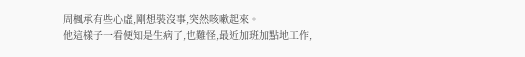周楓承有些心虛,剛想裝沒事,突然咳嗽起來。
他這樣子一看便知是生病了,也難怪,最近加班加點地工作,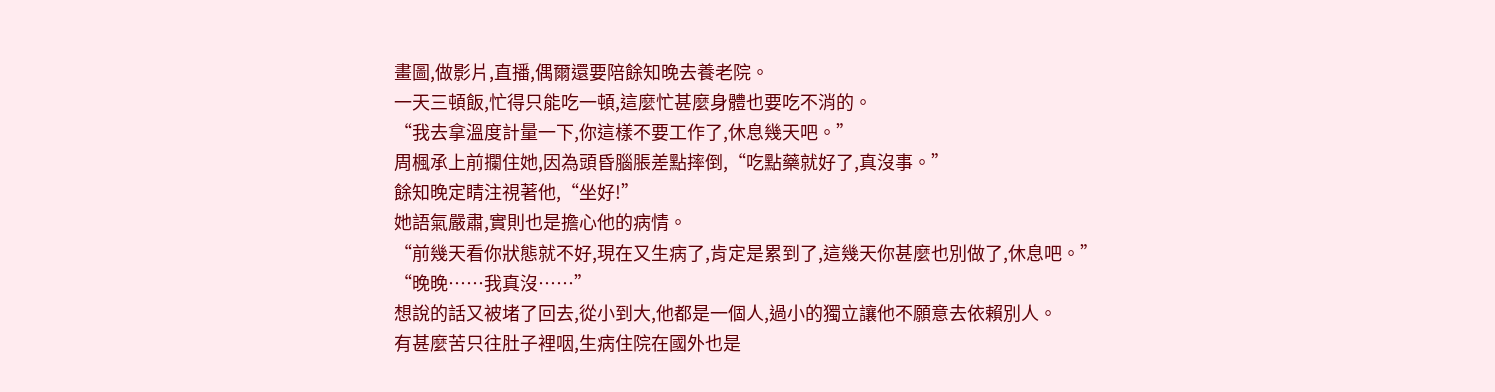畫圖,做影片,直播,偶爾還要陪餘知晚去養老院。
一天三頓飯,忙得只能吃一頓,這麼忙甚麼身體也要吃不消的。
“我去拿溫度計量一下,你這樣不要工作了,休息幾天吧。”
周楓承上前攔住她,因為頭昏腦脹差點摔倒,“吃點藥就好了,真沒事。”
餘知晚定睛注視著他,“坐好!”
她語氣嚴肅,實則也是擔心他的病情。
“前幾天看你狀態就不好,現在又生病了,肯定是累到了,這幾天你甚麼也別做了,休息吧。”
“晚晚……我真沒……”
想說的話又被堵了回去,從小到大,他都是一個人,過小的獨立讓他不願意去依賴別人。
有甚麼苦只往肚子裡咽,生病住院在國外也是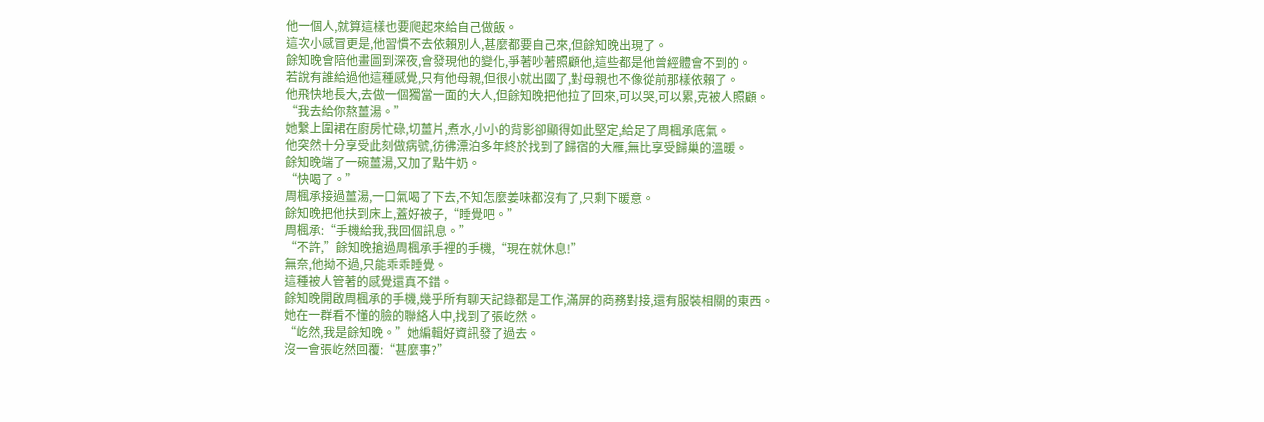他一個人,就算這樣也要爬起來給自己做飯。
這次小感冒更是,他習慣不去依賴別人,甚麼都要自己來,但餘知晚出現了。
餘知晚會陪他畫圖到深夜,會發現他的變化,爭著吵著照顧他,這些都是他曾經體會不到的。
若說有誰給過他這種感覺,只有他母親,但很小就出國了,對母親也不像從前那樣依賴了。
他飛快地長大,去做一個獨當一面的大人,但餘知晚把他拉了回來,可以哭,可以累,克被人照顧。
“我去給你熬薑湯。”
她繫上圍裙在廚房忙碌,切薑片,煮水,小小的背影卻顯得如此堅定,給足了周楓承底氣。
他突然十分享受此刻做病號,彷彿漂泊多年終於找到了歸宿的大雁,無比享受歸巢的溫暖。
餘知晚端了一碗薑湯,又加了點牛奶。
“快喝了。”
周楓承接過薑湯,一口氣喝了下去,不知怎麼姜味都沒有了,只剩下暖意。
餘知晚把他扶到床上,蓋好被子,“睡覺吧。”
周楓承:“手機給我,我回個訊息。”
“不許,”餘知晚搶過周楓承手裡的手機,“現在就休息!”
無奈,他拗不過,只能乖乖睡覺。
這種被人管著的感覺還真不錯。
餘知晚開啟周楓承的手機,幾乎所有聊天記錄都是工作,滿屏的商務對接,還有服裝相關的東西。
她在一群看不懂的臉的聯絡人中,找到了張屹然。
“屹然,我是餘知晚。”她編輯好資訊發了過去。
沒一會張屹然回覆:“甚麼事?”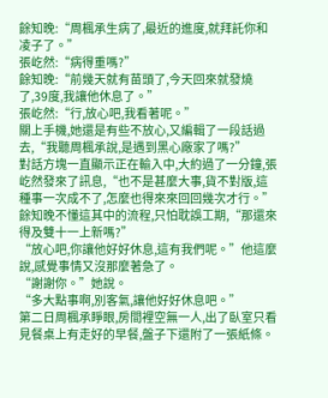餘知晚:“周楓承生病了,最近的進度,就拜託你和凌子了。”
張屹然:“病得重嗎?”
餘知晚:“前幾天就有苗頭了,今天回來就發燒了,39度,我讓他休息了。”
張屹然:“行,放心吧,我看著呢。”
關上手機,她還是有些不放心,又編輯了一段話過去,“我聽周楓承說,是遇到黑心廠家了嗎?”
對話方塊一直顯示正在輸入中,大約過了一分鐘,張屹然發來了訊息,“也不是甚麼大事,貨不對版,這種事一次成不了,怎麼也得來來回回幾次才行。”
餘知晚不懂這其中的流程,只怕耽誤工期,“那還來得及雙十一上新嗎?”
“放心吧,你讓他好好休息,這有我們呢。”他這麼說,感覺事情又沒那麼著急了。
“謝謝你。”她說。
“多大點事啊,別客氣,讓他好好休息吧。”
第二日周楓承睜眼,房間裡空無一人,出了臥室只看見餐桌上有走好的早餐,盤子下還附了一張紙條。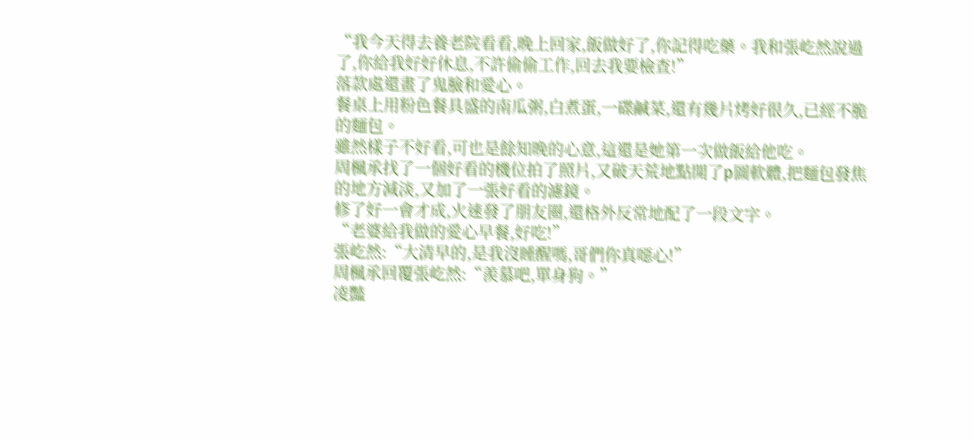“我今天得去養老院看看,晚上回家,飯做好了,你記得吃藥。我和張屹然說過了,你給我好好休息,不許偷偷工作,回去我要檢查!”
落款處還畫了鬼臉和愛心。
餐桌上用粉色餐具盛的南瓜粥,白煮蛋,一碟鹹菜,還有幾片烤好很久,已經不脆的麵包。
雖然樣子不好看,可也是餘知晚的心意,這還是她第一次做飯給他吃。
周楓承找了一個好看的機位拍了照片,又破天荒地點開了p圖軟體,把麵包發焦的地方減淡,又加了一張好看的濾鏡。
修了好一會才成,火速發了朋友圈,還格外反常地配了一段文字。
“老婆給我做的愛心早餐,好吃!”
張屹然:“大清早的,是我沒睡醒嗎,哥們你真噁心!”
周楓承回覆張屹然:“羨慕吧,單身狗。”
凌豔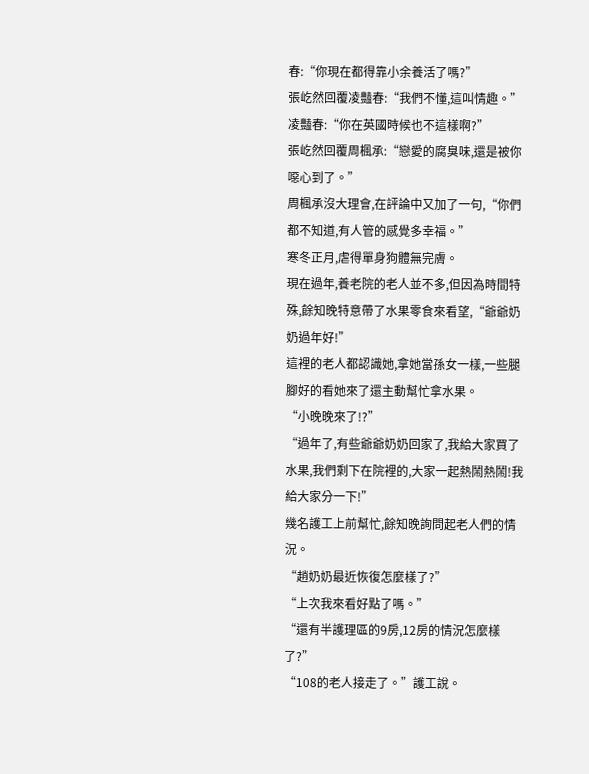春:“你現在都得靠小余養活了嗎?”
張屹然回覆凌豔春:“我們不懂,這叫情趣。”
凌豔春:“你在英國時候也不這樣啊?”
張屹然回覆周楓承:“戀愛的腐臭味,還是被你噁心到了。”
周楓承沒大理會,在評論中又加了一句,“你們都不知道,有人管的感覺多幸福。”
寒冬正月,虐得單身狗體無完膚。
現在過年,養老院的老人並不多,但因為時間特殊,餘知晚特意帶了水果零食來看望,“爺爺奶奶過年好!”
這裡的老人都認識她,拿她當孫女一樣,一些腿腳好的看她來了還主動幫忙拿水果。
“小晚晚來了!?”
“過年了,有些爺爺奶奶回家了,我給大家買了水果,我們剩下在院裡的,大家一起熱鬧熱鬧!我給大家分一下!”
幾名護工上前幫忙,餘知晚詢問起老人們的情況。
“趙奶奶最近恢復怎麼樣了?”
“上次我來看好點了嗎。”
“還有半護理區的9房,12房的情況怎麼樣了?”
“108的老人接走了。”護工說。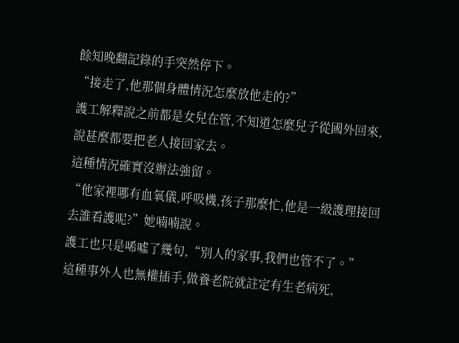餘知晚翻記錄的手突然停下。
“接走了,他那個身體情況怎麼放他走的?”
護工解釋說之前都是女兒在管,不知道怎麼兒子從國外回來,說甚麼都要把老人接回家去。
這種情況確實沒辦法強留。
“他家裡哪有血氧儀,呼吸機,孩子那麼忙,他是一級護理接回去誰看護呢?”她喃喃說。
護工也只是唏噓了幾句,“別人的家事,我們也管不了。”
這種事外人也無權插手,做養老院就註定有生老病死,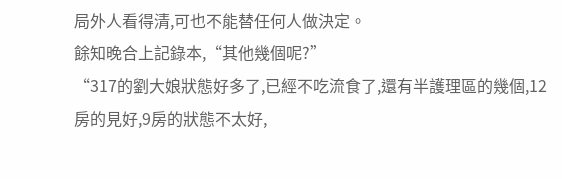局外人看得清,可也不能替任何人做決定。
餘知晚合上記錄本,“其他幾個呢?”
“317的劉大娘狀態好多了,已經不吃流食了,還有半護理區的幾個,12房的見好,9房的狀態不太好,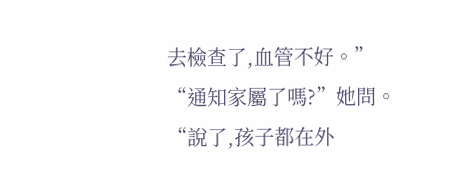去檢查了,血管不好。”
“通知家屬了嗎?”她問。
“說了,孩子都在外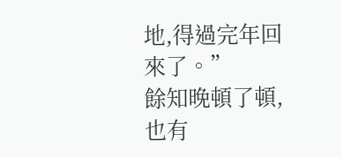地,得過完年回來了。”
餘知晚頓了頓,也有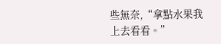些無奈,“拿點水果我上去看看。”